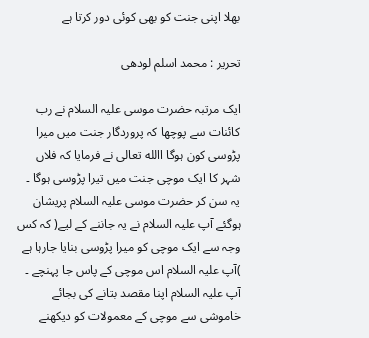بھلا اپنی جنت کو بھی کوئی دور کرتا ہے

تحریر : محمد اسلم لودھی

ایک مرتبہ حضرت موسی علیہ السلام نے رب کائنات سے پوچھا کہ پروردگار جنت میں میرا پڑوسی کون ہوگا االله تعالی نے فرمایا کہ فلاں شہر کا ایک موچی جنت میں تیرا پڑوسی ہوگا ۔ یہ سن کر حضرت موسی علیہ السلام پریشان ہوگئے آپ علیہ السلام نے یہ جاننے کے لیے( کہ کس وجہ سے ایک موچی کو میرا پڑوسی بنایا جارہا ہے )آپ علیہ السلام اس موچی کے پاس جا پہنچے ۔ آپ علیہ السلام اپنا مقصد بتانے کی بجائے خاموشی سے موچی کے معمولات کو دیکھنے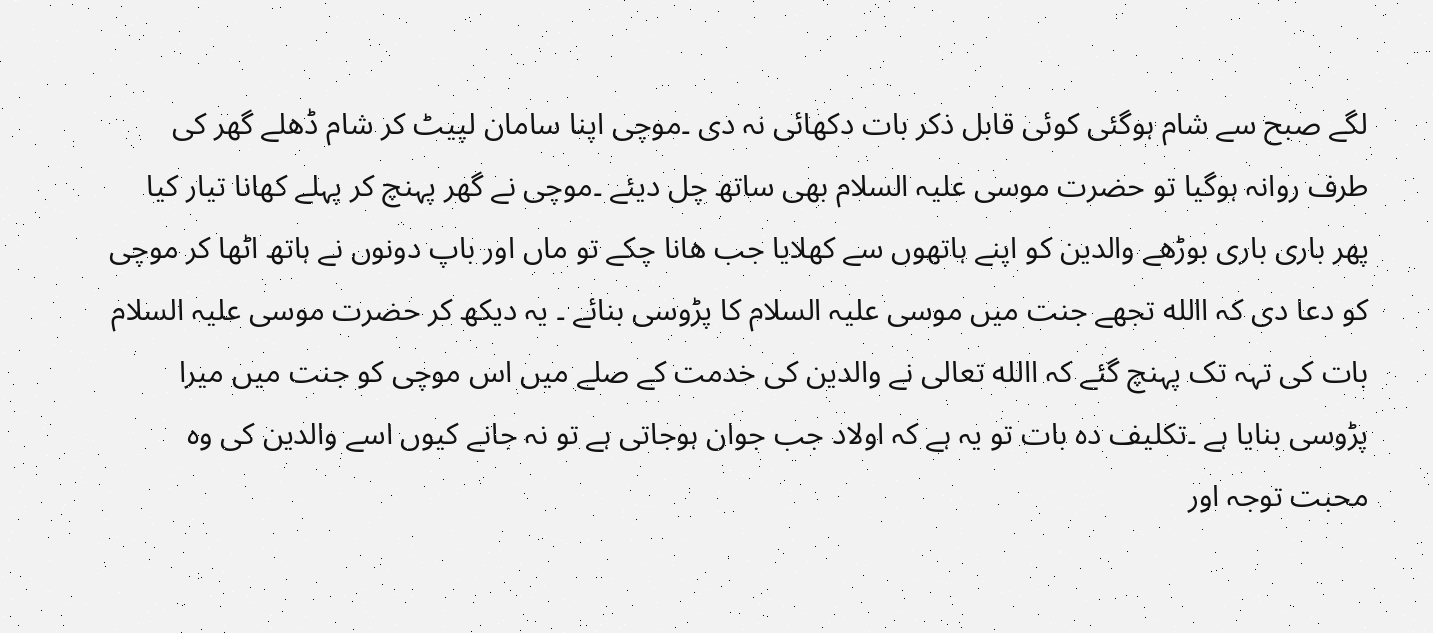لگے صبح سے شام ہوگئی کوئی قابل ذکر بات دکھائی نہ دی ۔موچی اپنا سامان لپیٹ کر شام ڈھلے گھر کی طرف روانہ ہوگیا تو حضرت موسی علیہ السلام بھی ساتھ چل دیئے ۔موچی نے گھر پہنچ کر پہلے کھانا تیار کیا پھر باری باری بوڑھے والدین کو اپنے ہاتھوں سے کھلایا جب ھانا چکے تو ماں اور باپ دونوں نے ہاتھ اٹھا کر موچی کو دعا دی کہ االله تجھے جنت میں موسی علیہ السلام کا پڑوسی بنائے ۔ یہ دیکھ کر حضرت موسی علیہ السلام بات کی تہہ تک پہنچ گئے کہ االله تعالی نے والدین کی خدمت کے صلے میں اس موچی کو جنت میں میرا پڑوسی بنایا ہے ۔تکلیف دہ بات تو یہ ہے کہ اولاد جب جوان ہوجاتی ہے تو نہ جانے کیوں اسے والدین کی وہ محبت توجہ اور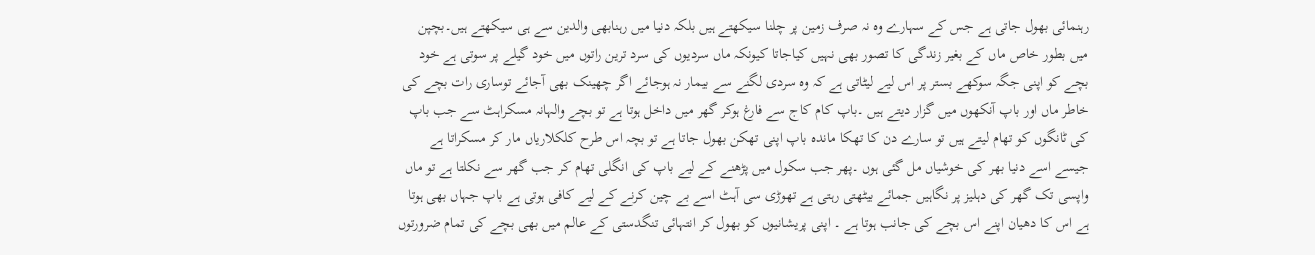رہنمائی بھول جاتی ہے جس کے سہارے وہ نہ صرف زمین پر چلنا سیکھتے ہیں بلکہ دنیا میں رہنابھی والدین سے ہی سیکھتے ہیں۔بچپن میں بطور خاص ماں کے بغیر زندگی کا تصور بھی نہیں کیاجاتا کیونکہ ماں سردیوں کی سرد ترین راتوں میں خود گیلے پر سوتی ہے خود بچے کو اپنی جگہ سوکھے بستر پر اس لیے لیٹاتی ہے کہ وہ سردی لگنے سے بیمار نہ ہوجائے اگر چھینک بھی آجائے توساری رات بچے کی خاطر ماں اور باپ آنکھوں میں گزار دیتے ہیں ۔باپ کام کاج سے فارغ ہوکر گھر میں داخل ہوتا ہے تو بچے والہانہ مسکراہٹ سے جب باپ کی ٹانگوں کو تھام لیتے ہیں تو سارے دن کا تھکا ماندہ باپ اپنی تھکن بھول جاتا ہے تو بچہ اس طرح کلکلاریاں مار کر مسکراتا ہے جیسے اسے دنیا بھر کی خوشیاں مل گئی ہوں ۔پھر جب سکول میں پڑھنے کے لیے باپ کی انگلی تھام کر جب گھر سے نکلتا ہے تو ماں واپسی تک گھر کی دہلیز پر نگاہیں جمائے بیٹھتی رہتی ہے تھوڑی سی آہٹ اسے بے چین کرنے کے لیے کافی ہوتی ہے باپ جہاں بھی ہوتا ہے اس کا دھیان اپنے اس بچے کی جانب ہوتا ہے ۔ اپنی پریشانیوں کو بھول کر انتہائی تنگدستی کے عالم میں بھی بچے کی تمام ضرورتوں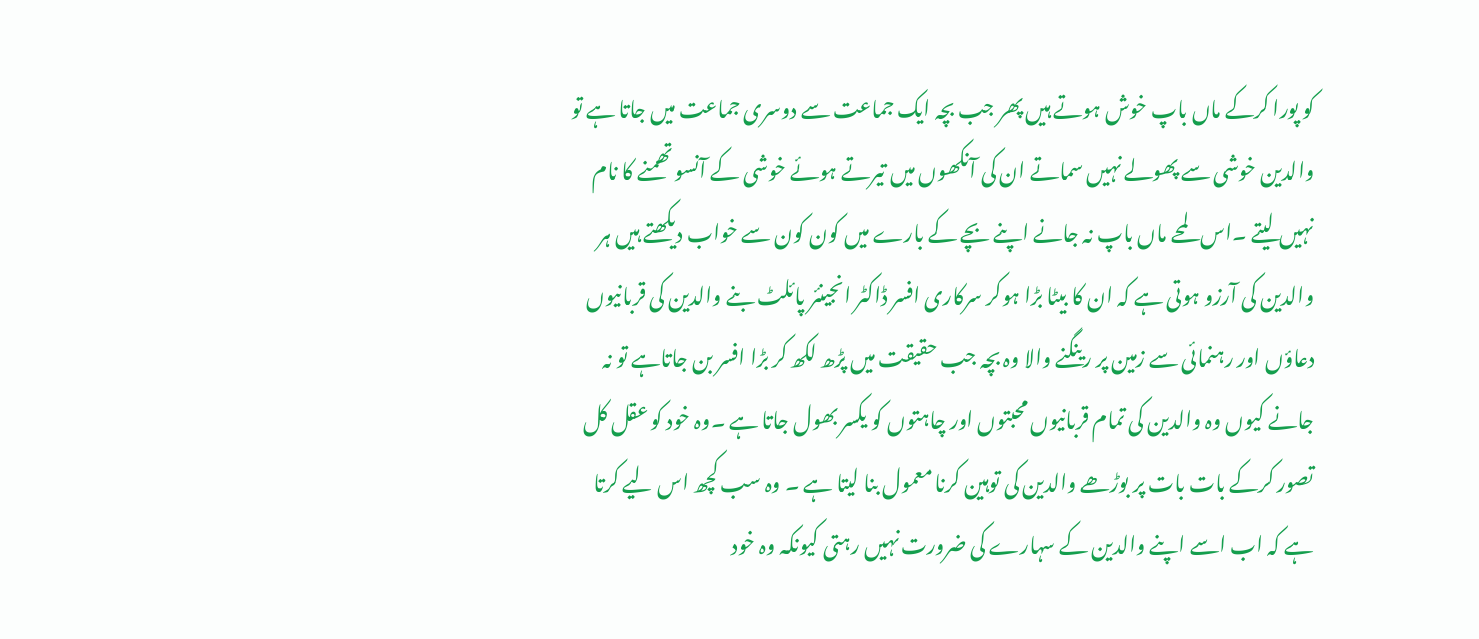کو پورا کرکے ماں باپ خوش ہوتے ہیں پھر جب بچہ ایک جماعت سے دوسری جماعت میں جاتا ہے تو والدین خوشی سے پھولے نہیں سماتے ان کی آنکھوں میں تیرتے ہوئے خوشی کے آنسو تھمنے کا نام نہیں لیتے ۔اس لمحے ماں باپ نہ جانے اپنے بچے کے بارے میں کون کون سے خواب دیکھتے ہیں ہر والدین کی آرزو ہوتی ہے کہ ان کا بیٹا بڑا ہوکر سرکاری افسر ڈاکٹر انجینئر پائلٹ بنے والدین کی قربانیوں دعاؤں اور رہنمائی سے زمین پر رینگنے والا وہ بچہ جب حقیقت میں پڑھ لکھ کر بڑا افسر بن جاتاہے تو نہ جانے کیوں وہ والدین کی تمام قربانیوں محبتوں اور چاہتوں کو یکسر بھول جاتا ہے ۔وہ خود کو عقل کل تصور کرکے بات بات پر بوڑھے والدین کی توہین کرنا معمول بنا لیتا ہے ۔ وہ سب کچھ اس لیے کرتا ہے کہ اب اسے اپنے والدین کے سہارے کی ضرورت نہیں رہتی کیونکہ وہ خود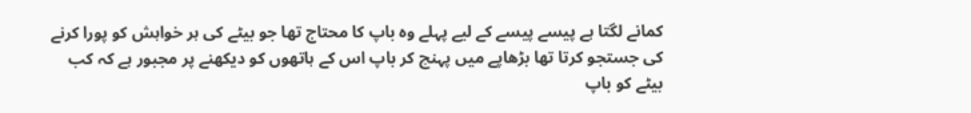کمانے لگتا ہے پیسے پیسے کے لیے پہلے وہ باپ کا محتاج تھا جو بیٹے کی ہر خواہش کو پورا کرنے کی جستجو کرتا تھا بڑھاپے میں پہنچ کر باپ اس کے ہاتھوں کو دیکھنے پر مجبور ہے کہ کب بیٹے کو باپ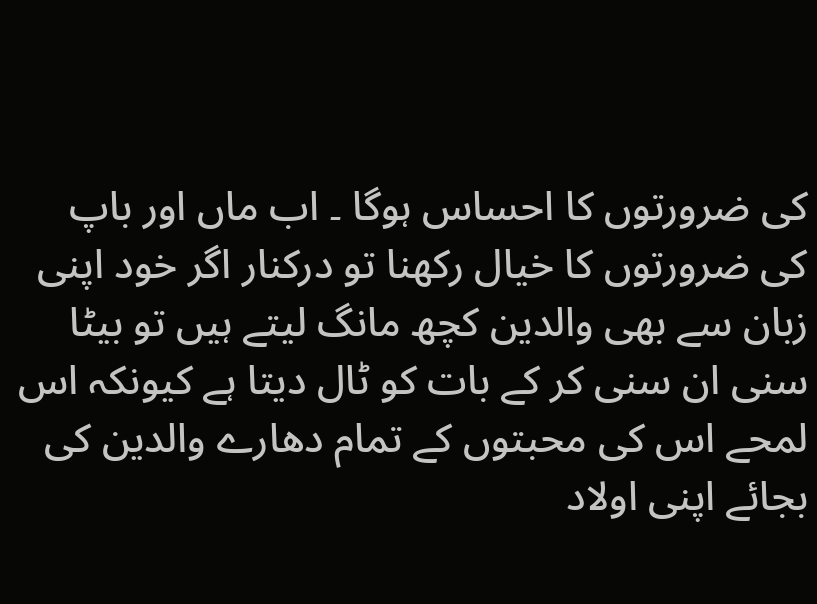کی ضرورتوں کا احساس ہوگا ۔ اب ماں اور باپ کی ضرورتوں کا خیال رکھنا تو درکنار اگر خود اپنی زبان سے بھی والدین کچھ مانگ لیتے ہیں تو بیٹا سنی ان سنی کر کے بات کو ٹال دیتا ہے کیونکہ اس لمحے اس کی محبتوں کے تمام دھارے والدین کی بجائے اپنی اولاد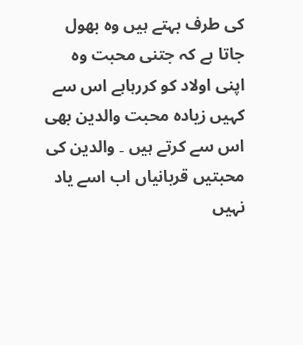کی طرف بہتے ہیں وہ بھول جاتا ہے کہ جتنی محبت وہ اپنی اولاد کو کررہاہے اس سے کہیں زیادہ محبت والدین بھی اس سے کرتے ہیں ۔ والدین کی محبتیں قربانیاں اب اسے یاد نہیں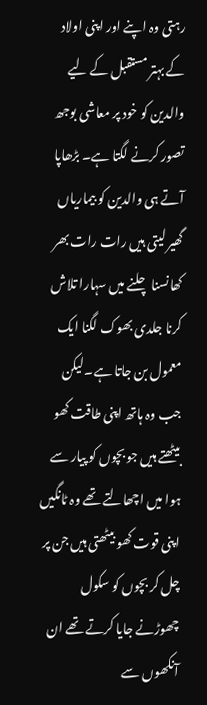رہتی وہ اپنے اور اپنی اولاد کے بہتر مستقبل کے لیے والدین کو خود پر معاشی بوجھ تصور کرنے لگتا ہے۔ بڑھاپا آتے ہی والدین کو بیماریاں گھیر لیتی ہیں رات رات بھر کھانسنا چلنے میں سہارا تلاش کرنا جلدی بھوک لگنا ایک معمول بن جاتا ہے۔لیکن جب وہ ہاتھ اپنی طاقت کھو بیٹھتے ہیں جو بچوں کو پیار سے ہوا میں اچھالتے تھے وہ ٹانگیں اپنی قوت کھو بیٹھتی ہیں جن پر چل کر بچوں کو سکول چھوڑنے جایا کرتے تھے ان آنکھوں سے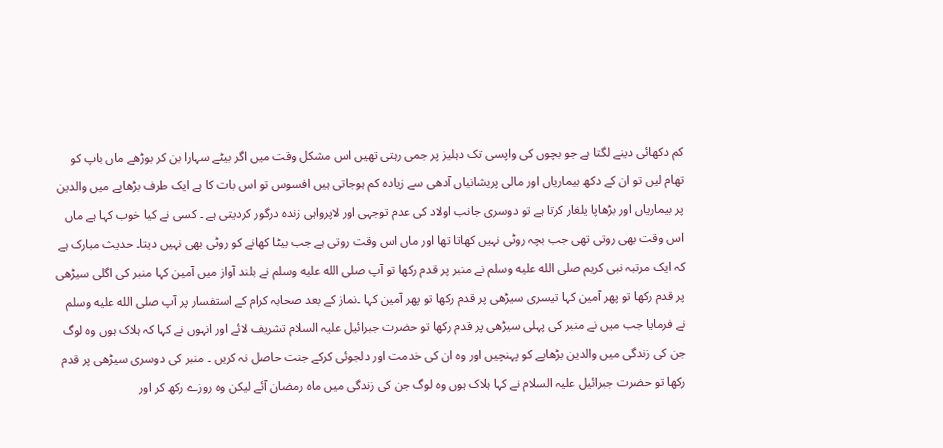کم دکھائی دینے لگتا ہے جو بچوں کی واپسی تک دہلیز پر جمی رہتی تھیں اس مشکل وقت میں اگر بیٹے سہارا بن کر بوڑھے ماں باپ کو تھام لیں تو ان کے دکھ بیماریاں اور مالی پریشانیاں آدھی سے زیادہ کم ہوجاتی ہیں افسوس تو اس بات کا ہے ایک طرف بڑھاپے میں والدین پر بیماریاں اور بڑھاپا یلغار کرتا ہے تو دوسری جانب اولاد کی عدم توجہی اور لاپرواہی زندہ درگور کردیتی ہے ۔ کسی نے کیا خوب کہا ہے ماں اس وقت بھی روتی تھی جب بچہ روٹی نہیں کھاتا تھا اور ماں اس وقت روتی ہے جب بیٹا کھانے کو روٹی بھی نہیں دیتا۔ حدیث مبارک ہے کہ ایک مرتبہ نبی کریم صلى الله عليه وسلم نے منبر پر قدم رکھا تو آپ صلى الله عليه وسلم نے بلند آواز میں آمین کہا منبر کی اگلی سیڑھی پر قدم رکھا تو پھر آمین کہا تیسری سیڑھی پر قدم رکھا تو پھر آمین کہا ۔نماز کے بعد صحابہ کرام کے استفسار پر آپ صلى الله عليه وسلم نے فرمایا جب میں نے منبر کی پہلی سیڑھی پر قدم رکھا تو حضرت جبرائیل علیہ السلام تشریف لائے اور انہوں نے کہا کہ ہلاک ہوں وہ لوگ جن کی زندگی میں والدین بڑھاپے کو پہنچیں اور وہ ان کی خدمت اور دلجوئی کرکے جنت حاصل نہ کریں ۔ منبر کی دوسری سیڑھی پر قدم رکھا تو حضرت جبرائیل علیہ السلام نے کہا ہلاک ہوں وہ لوگ جن کی زندگی میں ماہ رمضان آئے لیکن وہ روزے رکھ کر اور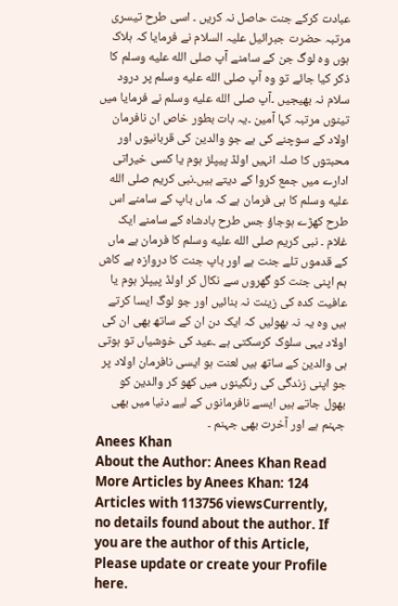عبادت کرکے جنت حاصل نہ کریں ۔ اسی طرح تیسری مرتبہ حضرت جبرائیل علیہ السلام نے فرمایا کہ ہلاک ہوں وہ لوگ جن کے سامنے آپ صلى الله عليه وسلم کا ذکر کیا جائے تو وہ آپ صلى الله عليه وسلم پر درود سلام نہ بھیجیں ۔آپ صلى الله عليه وسلم نے فرمایا میں تینوں مرتبہ کہا آمین ۔یہ بات بطور خاص ان نافرمان اولاد کے سوچنے کی ہے جو والدین کی قربانیوں اور محبتوں کا صلہ انہیں اولڈ پیپلز ہوم یا کسی خیراتی ادارے میں جمع کروا کے دیتے ہیں۔نبی کریم صلى الله عليه وسلم کا ہی فرمان ہے کہ ماں باپ کے سامنے اس طرح کھڑے ہوجاؤ جس طرح بادشاہ کے سامنے ایک غلام ۔ نبی کریم صلى الله عليه وسلم کا فرمان ہے ماں کے قدموں تلے جنت ہے اور باپ جنت کا دروازہ ہے کاش ہم اپنی جنت کو گھروں سے نکال کر اولڈ پیپلز ہوم یا عافیت کدہ کی زینت نہ بنائیں اور جو لوگ ایسا کرتے ہیں وہ یہ نہ بھولیں کہ ایک دن ان کے ساتھ بھی ان کی اولاد یہی سلوک کرسکتی ہے ۔عید کی خوشیاں تو ہوتی ہی والدین کے ساتھ ہیں لعنت ہو ایسی نافرمان اولاد پر جو اپنی زندگی کی رنگینوں میں کھو کر والدین کو بھول جاتے ہیں ایسے نافرمانوں کے لیے دنیا میں بھی جہنم ہے اور آخرت بھی جہنم ۔
Anees Khan
About the Author: Anees Khan Read More Articles by Anees Khan: 124 Articles with 113756 viewsCurrently, no details found about the author. If you are the author of this Article, Please update or create your Profile here.